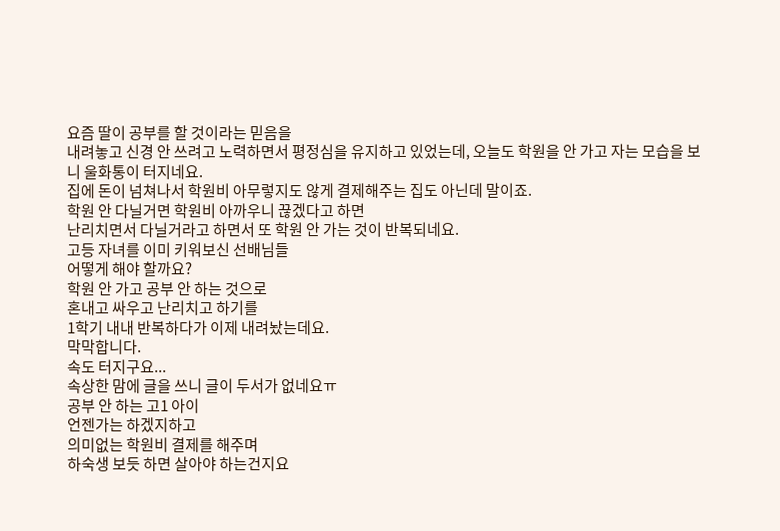요즘 딸이 공부를 할 것이라는 믿음을
내려놓고 신경 안 쓰려고 노력하면서 평정심을 유지하고 있었는데, 오늘도 학원을 안 가고 자는 모습을 보니 울화통이 터지네요.
집에 돈이 넘쳐나서 학원비 아무렇지도 않게 결제해주는 집도 아닌데 말이죠.
학원 안 다닐거면 학원비 아까우니 끊겠다고 하면
난리치면서 다닐거라고 하면서 또 학원 안 가는 것이 반복되네요.
고등 자녀를 이미 키워보신 선배님들
어떻게 해야 할까요?
학원 안 가고 공부 안 하는 것으로
혼내고 싸우고 난리치고 하기를
1학기 내내 반복하다가 이제 내려놨는데요.
막막합니다.
속도 터지구요...
속상한 맘에 글을 쓰니 글이 두서가 없네요ㅠ
공부 안 하는 고1 아이
언젠가는 하겠지하고
의미없는 학원비 결제를 해주며
하숙생 보듯 하면 살아야 하는건지요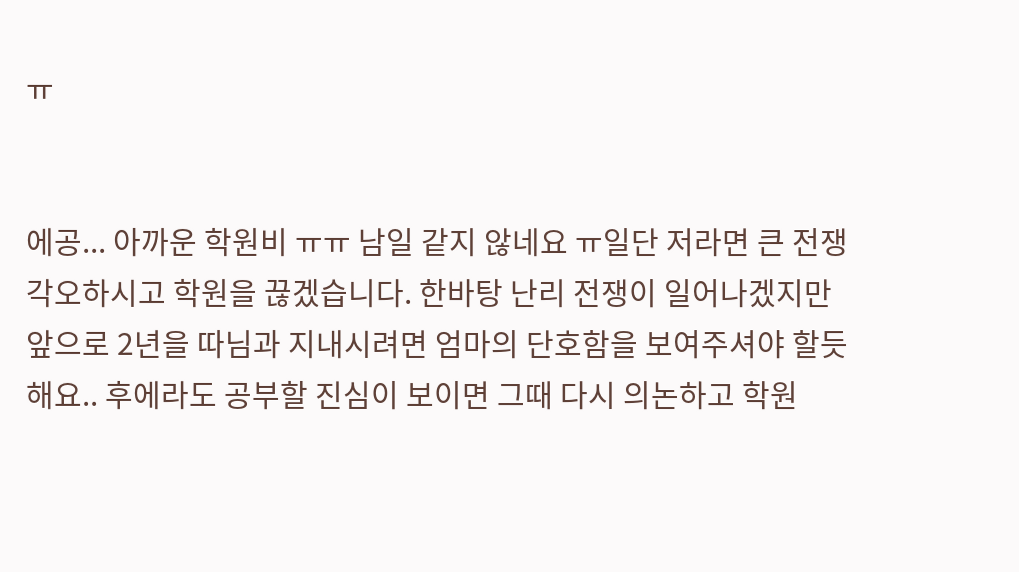ㅠ


에공... 아까운 학원비 ㅠㅠ 남일 같지 않네요 ㅠ일단 저라면 큰 전쟁 각오하시고 학원을 끊겠습니다. 한바탕 난리 전쟁이 일어나겠지만 앞으로 2년을 따님과 지내시려면 엄마의 단호함을 보여주셔야 할듯해요.. 후에라도 공부할 진심이 보이면 그때 다시 의논하고 학원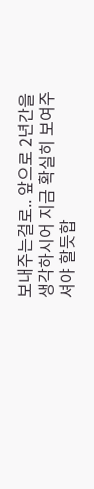보내주는걸로.. 앞으로 2년간을 생각하시어 지금 확실히 보여주셔야 할듯합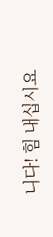니다! 힘 내십시요